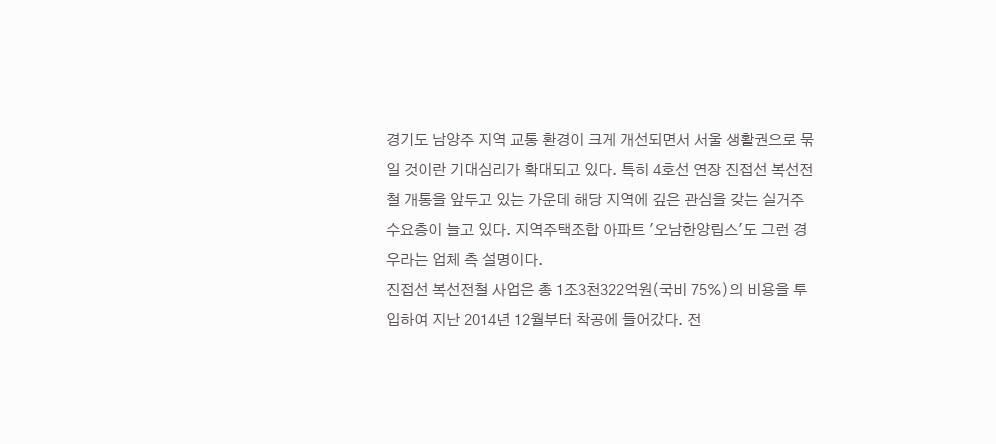경기도 남양주 지역 교통 환경이 크게 개선되면서 서울 생활권으로 묶일 것이란 기대심리가 확대되고 있다. 특히 4호선 연장 진접선 복선전철 개통을 앞두고 있는 가운데 해당 지역에 깊은 관심을 갖는 실거주 수요층이 늘고 있다. 지역주택조합 아파트 '오남한양립스'도 그런 경우라는 업체 측 설명이다.
진접선 복선전철 사업은 총 1조3천322억원(국비 75%)의 비용을 투입하여 지난 2014년 12월부터 착공에 들어갔다. 전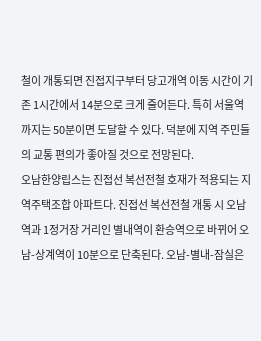철이 개통되면 진접지구부터 당고개역 이동 시간이 기존 1시간에서 14분으로 크게 줄어든다. 특히 서울역까지는 50분이면 도달할 수 있다. 덕분에 지역 주민들의 교통 편의가 좋아질 것으로 전망된다.
오남한양립스는 진접선 복선전철 호재가 적용되는 지역주택조합 아파트다. 진접선 복선전철 개통 시 오남역과 1정거장 거리인 별내역이 환승역으로 바뀌어 오남-상계역이 10분으로 단축된다. 오남-별내-잠실은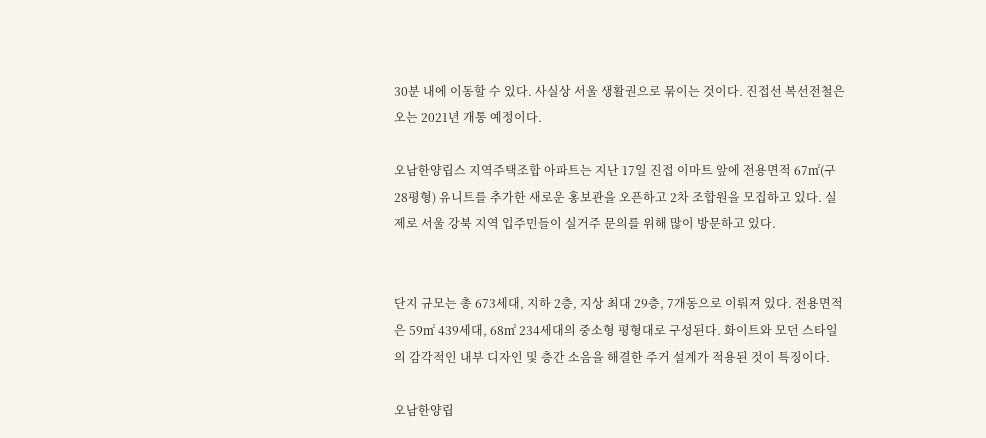30분 내에 이동할 수 있다. 사실상 서울 생활권으로 묶이는 것이다. 진접선 복선전철은 오는 2021년 개통 예정이다.

오남한양립스 지역주택조합 아파트는 지난 17일 진접 이마트 앞에 전용면적 67㎡(구 28평형) 유니트를 추가한 새로운 홍보관을 오픈하고 2차 조합원을 모집하고 있다. 실제로 서울 강북 지역 입주민들이 실거주 문의를 위해 많이 방문하고 있다.


단지 규모는 총 673세대, 지하 2층, 지상 최대 29층, 7개동으로 이뤄져 있다. 전용면적은 59㎡ 439세대, 68㎡ 234세대의 중소형 평형대로 구성된다. 화이트와 모던 스타일의 감각적인 내부 디자인 및 층간 소음을 해결한 주거 설계가 적용된 것이 특징이다.

오남한양립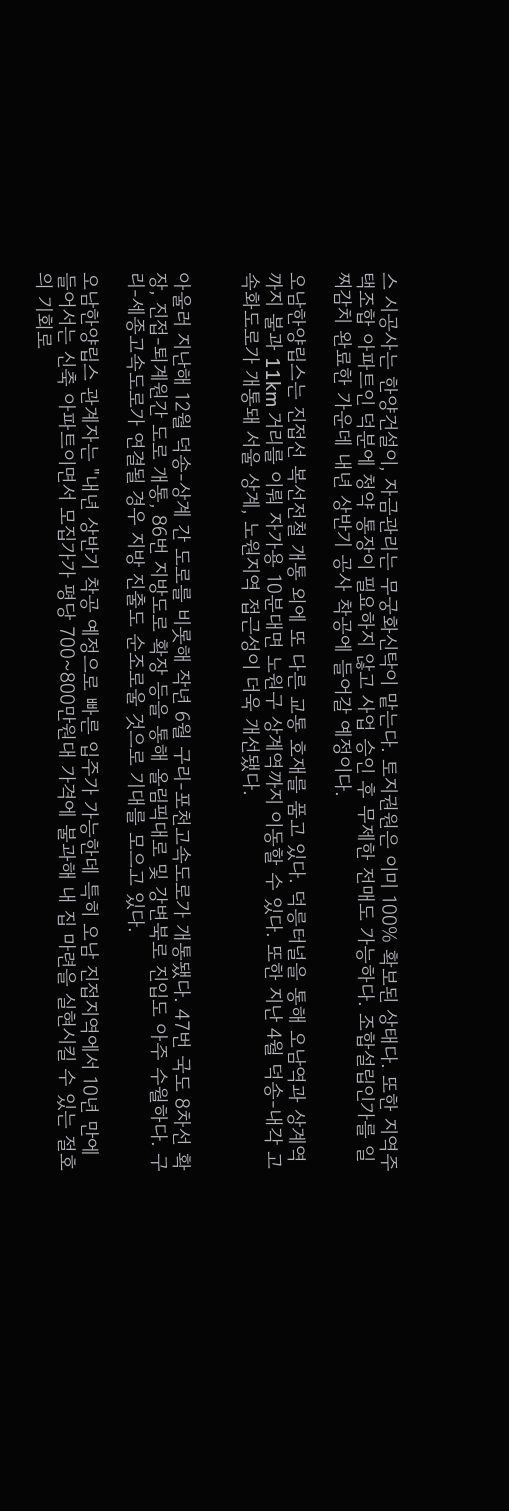스 시공사는 한양건설이, 자금관리는 무궁화신탁이 맡는다. 토지권원은 이미 100% 확보된 상태다. 또한 지역주택조합 아파트인 덕분에 청약 통장이 필요하지 않고 사업 승인 후 무제한 전매도 가능하다. 조합설립인가를 일찌감치 완료한 가운데 내년 상반기 공사 착공에 들어갈 예정이다.

오남한양립스는 진접선 복선전철 개통 외에 또 다른 교통 호재를 품고 있다. 덕릉터널을 통해 오남역과 상계역까지 불과 11km 거리를 이뤄 자가용 10분대면 노원구 상계역까지 이동할 수 있다. 또한 지난 4월 덕송-내각 고속화도로가 개통돼 서울 상계, 노원지역 접근성이 더욱 개선됐다.


아울러 지난해 12월 덕송-상계 간 도로를 비롯해 작년 6월 구리-포천고속도로가 개통됐다. 47번 국도 8차선 확장, 진접-퇴계원간 도로 개통, 86번 지방도로 확장 등을 통해 올림픽대로 및 강변북로 진입도 아주 수월하다. 구리-세종고속도로가 연결될 경우 지방 진출도 순조로울 것으로 기대를 모으고 있다.

오남한양립스 관계자는 "내년 상반기 착공 예정으로 빠른 입주가 가능한데 특히 오남 진접지역에서 10년 만에 들어서는 신축 아파트이면서 모집가가 평당 700~800만원대 가격에 불과해 내 집 마련을 실현시킬 수 있는 절호의 기회로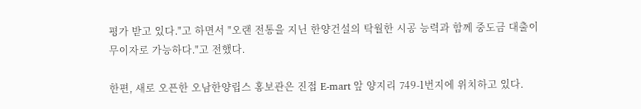평가 받고 있다."고 하면서 "오랜 전통을 지닌 한양건설의 탁월한 시공 능력과 함께 중도금 대출이 무이자로 가능하다."고 전했다.

한편, 새로 오픈한 오남한양립스 홍보관은 진접 E-mart 앞 양지리 749-1번지에 위치하고 있다.